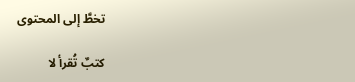تخطَّ إلى المحتوى

كتبٌ تُقرأ لا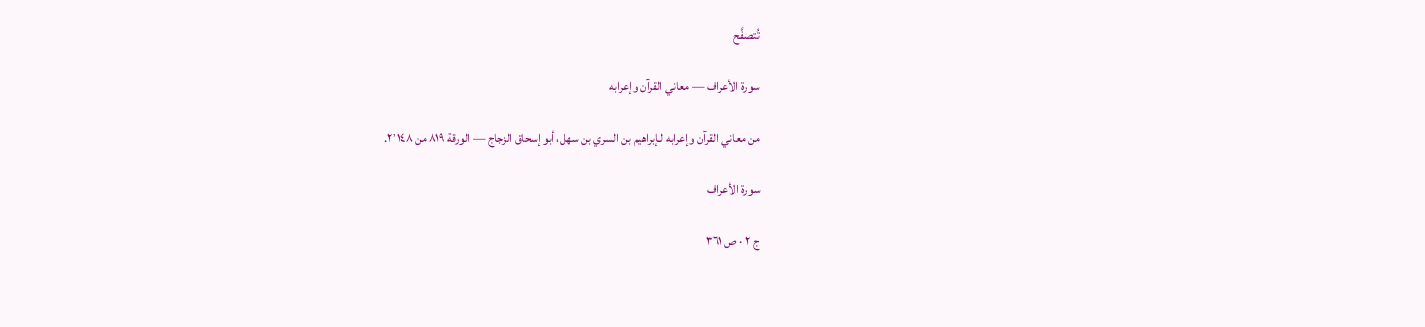تُتصفَّح

سورة الأعراف — معاني القرآن وإعرابه

من معاني القرآن وإعرابه لـإبراهيم بن السري بن سهل، أبو إسحاق الزجاج — الورقة ٨١٩ من ٢٬١٤٨.

سورة الأعراف

ج ٢ · ص ٣٦١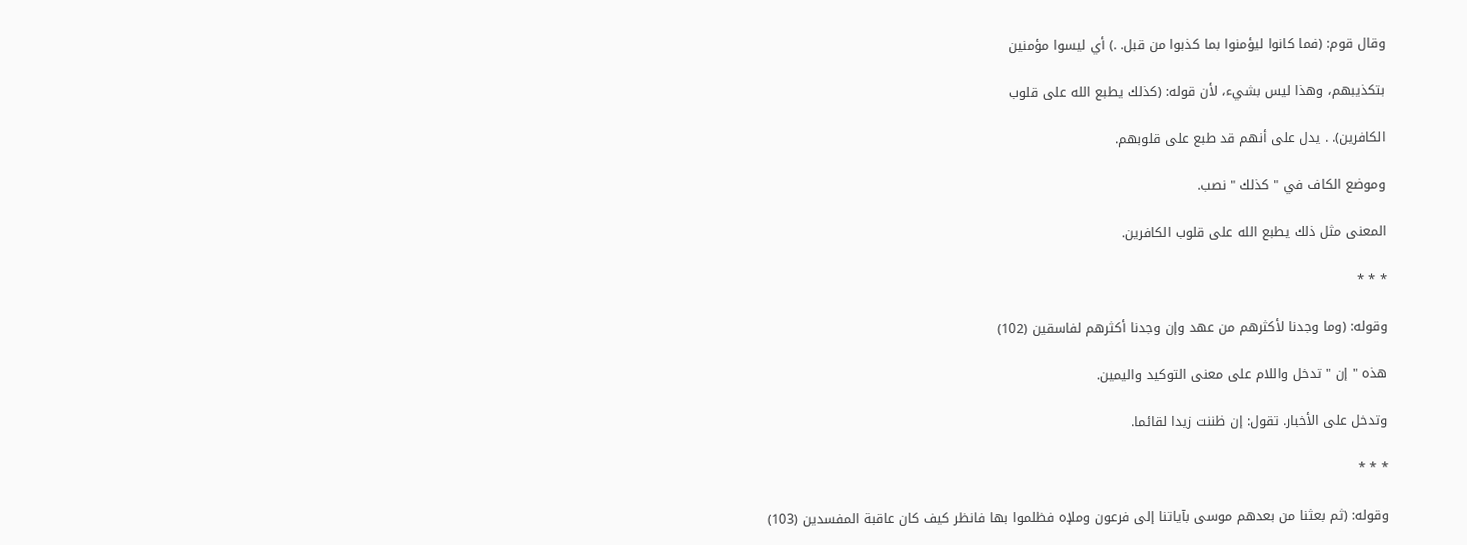وقال قوم: (فما كانوا ليؤمنوا بما كذبوا من قبل. .) أي ليسوا مؤمنين

بتكذيبهم، وهذا ليس بشيء، لأن قوله: (كذلك يطبع الله على قلوب

الكافرين). . يدل على أنهم قد طبع على قلوبهم.

وموضع الكاف في " كذلك " نصب.

المعنى مثل ذلك يطبع الله على قلوب الكافرين.

* * *

وقوله: (وما وجدنا لأكثرهم من عهد وإن وجدنا أكثرهم لفاسقين (102)

هذه " إن " تدخل واللام على معنى التوكيد واليمين.

وتدخل على الأخبار. تقول: إن ظننت زيدا لقائما.

* * *

وقوله: (ثم بعثنا من بعدهم موسى بآياتنا إلى فرعون وملإه فظلموا بها فانظر كيف كان عاقبة المفسدين (103)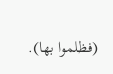(فظلموا بها).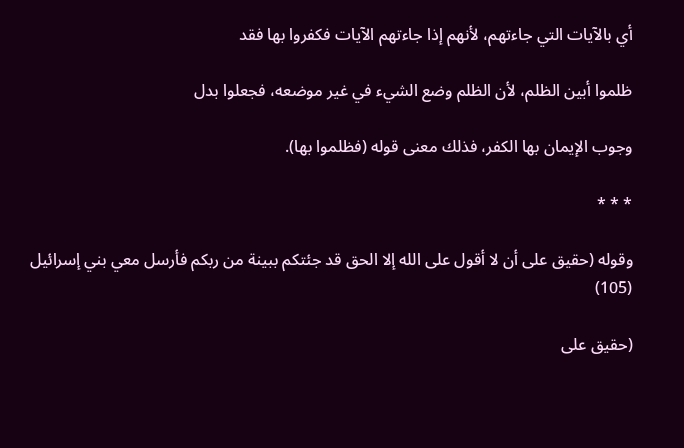أي بالآيات التي جاءتهم، لأنهم إذا جاءتهم الآيات فكفروا بها فقد

ظلموا أبين الظلم، لأن الظلم وضع الشيء في غير موضعه، فجعلوا بدل

وجوب الإيمان بها الكفر، فذلك معنى قوله (فظلموا بها).

* * *

وقوله (حقيق على أن لا أقول على الله إلا الحق قد جئتكم ببينة من ربكم فأرسل معي بني إسرائيل (105)

(حقيق على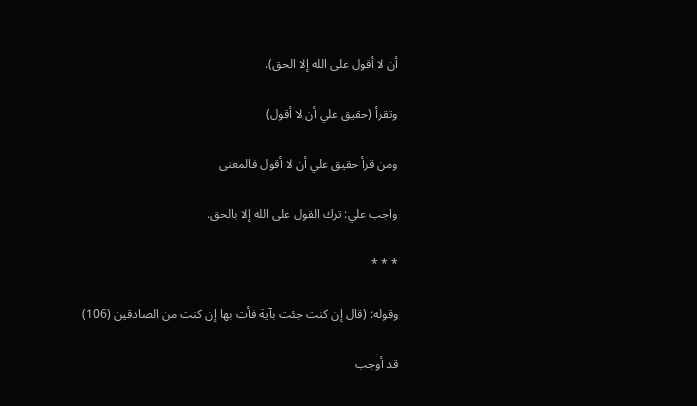أن لا أقول على الله إلا الحق).

وتقرأ (حقيق علي أن لا أقول)

ومن قرأ حقيق علي أن لا أقول فالمعنى

واجب علي: ترك القول على الله إلا بالحق.

* * *

وقوله: (قال إن كنت جئت بآية فأت بها إن كنت من الصادقين (106)

قد أوجب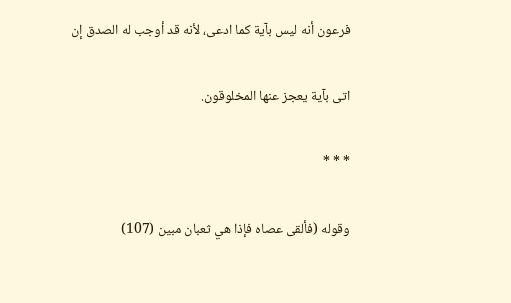فرعون أنه ليس بآية كما ادعى، لأنه قد أوجب له الصدق إن

اتى بآية يعجز عنها المخلوقون.

* * *

وقوله (فألقى عصاه فإذا هي ثعبان مبين (107)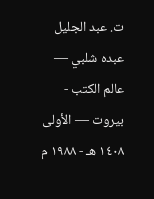ت. عبد الجليل عبده شلبي — عالم الكتب - بيروت — الأولى ١٤٠٨ هـ - ١٩٨٨ م